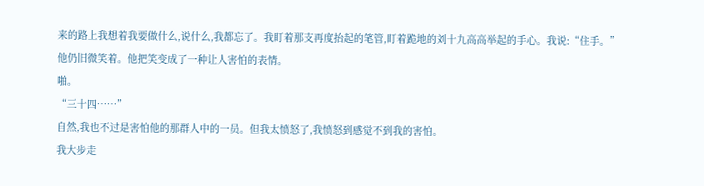来的路上我想着我要做什么,说什么,我都忘了。我盯着那支再度抬起的笔管,盯着跪地的刘十九高高举起的手心。我说:“住手。”
他仍旧微笑着。他把笑变成了一种让人害怕的表情。
啪。
“三十四……”
自然,我也不过是害怕他的那群人中的一员。但我太愤怒了,我愤怒到感觉不到我的害怕。
我大步走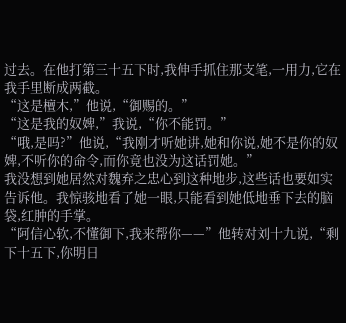过去。在他打第三十五下时,我伸手抓住那支笔,一用力,它在我手里断成两截。
“这是檀木,”他说,“御赐的。”
“这是我的奴婢,”我说,“你不能罚。”
“哦,是吗?”他说,“我刚才听她讲,她和你说,她不是你的奴婢,不听你的命令,而你竟也没为这话罚她。”
我没想到她居然对魏弃之忠心到这种地步,这些话也要如实告诉他。我惊骇地看了她一眼,只能看到她低地垂下去的脑袋,红肿的手掌。
“阿信心软,不懂御下,我来帮你——”他转对刘十九说,“剩下十五下,你明日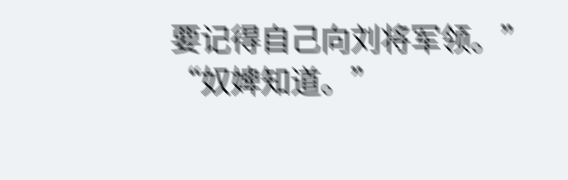要记得自己向刘将军领。”
“奴婢知道。”